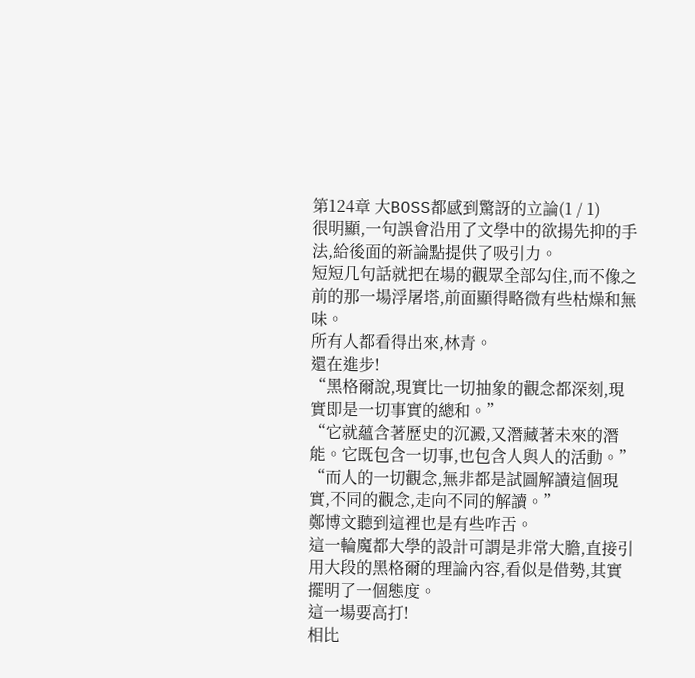第124章 大BOSS都感到驚訝的立論(1 / 1)
很明顯,一句誤會沿用了文學中的欲揚先抑的手法,給後面的新論點提供了吸引力。
短短几句話就把在場的觀眾全部勾住,而不像之前的那一場浮屠塔,前面顯得略微有些枯燥和無味。
所有人都看得出來,林青。
還在進步!
“黑格爾說,現實比一切抽象的觀念都深刻,現實即是一切事實的總和。”
“它就蘊含著歷史的沉澱,又潛藏著未來的潛能。它既包含一切事,也包含人與人的活動。”
“而人的一切觀念,無非都是試圖解讀這個現實,不同的觀念,走向不同的解讀。”
鄭博文聽到這裡也是有些咋舌。
這一輪魔都大學的設計可謂是非常大膽,直接引用大段的黑格爾的理論內容,看似是借勢,其實擺明了一個態度。
這一場要高打!
相比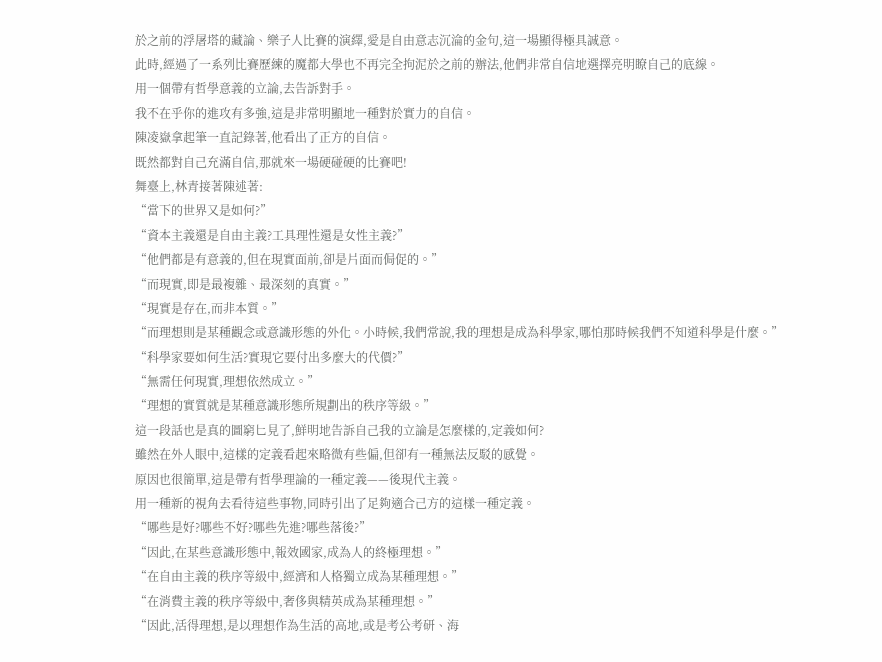於之前的浮屠塔的藏論、樂子人比賽的演繹,愛是自由意志沉淪的金句,這一場顯得極具誠意。
此時,經過了一系列比賽歷練的魔都大學也不再完全拘泥於之前的辦法,他們非常自信地選擇亮明瞭自己的底線。
用一個帶有哲學意義的立論,去告訴對手。
我不在乎你的進攻有多強,這是非常明顯地一種對於實力的自信。
陳凌嶽拿起筆一直記錄著,他看出了正方的自信。
既然都對自己充滿自信,那就來一場硬碰硬的比賽吧!
舞臺上,林青接著陳述著:
“當下的世界又是如何?”
“資本主義還是自由主義?工具理性還是女性主義?”
“他們都是有意義的,但在現實面前,卻是片面而侷促的。”
“而現實,即是最複雜、最深刻的真實。”
“現實是存在,而非本質。”
“而理想則是某種觀念或意識形態的外化。小時候,我們常說,我的理想是成為科學家,哪怕那時候我們不知道科學是什麼。”
“科學家要如何生活?實現它要付出多麼大的代價?”
“無需任何現實,理想依然成立。”
“理想的實質就是某種意識形態所規劃出的秩序等級。”
這一段話也是真的圖窮匕見了,鮮明地告訴自己我的立論是怎麼樣的,定義如何?
雖然在外人眼中,這樣的定義看起來略微有些偏,但卻有一種無法反駁的感覺。
原因也很簡單,這是帶有哲學理論的一種定義——後現代主義。
用一種新的視角去看待這些事物,同時引出了足夠適合己方的這樣一種定義。
“哪些是好?哪些不好?哪些先進?哪些落後?”
“因此,在某些意識形態中,報效國家,成為人的終極理想。”
“在自由主義的秩序等級中,經濟和人格獨立成為某種理想。”
“在消費主義的秩序等級中,奢侈與精英成為某種理想。”
“因此,活得理想,是以理想作為生活的高地,或是考公考研、海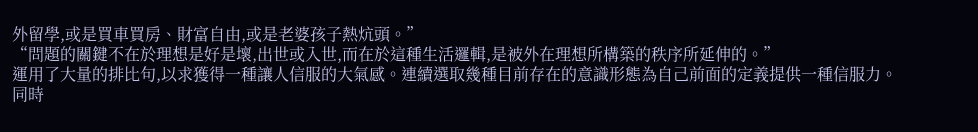外留學,或是買車買房、財富自由,或是老婆孩子熱炕頭。”
“問題的關鍵不在於理想是好是壞,出世或入世,而在於這種生活邏輯,是被外在理想所構築的秩序所延伸的。”
運用了大量的排比句,以求獲得一種讓人信服的大氣感。連續選取幾種目前存在的意識形態為自己前面的定義提供一種信服力。
同時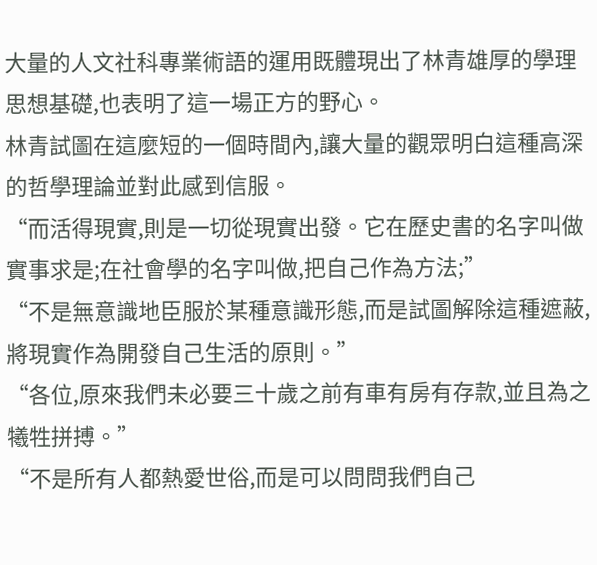大量的人文社科專業術語的運用既體現出了林青雄厚的學理思想基礎,也表明了這一場正方的野心。
林青試圖在這麼短的一個時間內,讓大量的觀眾明白這種高深的哲學理論並對此感到信服。
“而活得現實,則是一切從現實出發。它在歷史書的名字叫做實事求是;在社會學的名字叫做,把自己作為方法;”
“不是無意識地臣服於某種意識形態,而是試圖解除這種遮蔽,將現實作為開發自己生活的原則。”
“各位,原來我們未必要三十歲之前有車有房有存款,並且為之犧牲拼搏。”
“不是所有人都熱愛世俗,而是可以問問我們自己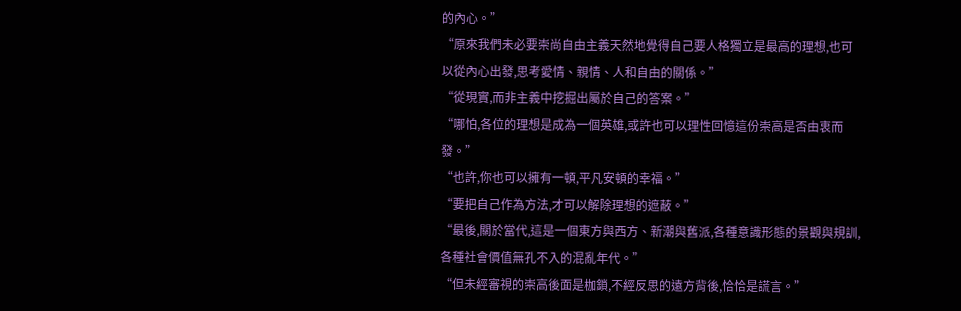的內心。”
“原來我們未必要崇尚自由主義天然地覺得自己要人格獨立是最高的理想,也可以從內心出發,思考愛情、親情、人和自由的關係。”
“從現實,而非主義中挖掘出屬於自己的答案。”
“哪怕,各位的理想是成為一個英雄,或許也可以理性回憶這份崇高是否由衷而發。”
“也許,你也可以擁有一頓,平凡安頓的幸福。”
“要把自己作為方法,才可以解除理想的遮蔽。”
“最後,關於當代,這是一個東方與西方、新潮與舊派,各種意識形態的景觀與規訓,各種社會價值無孔不入的混亂年代。”
“但未經審視的崇高後面是枷鎖,不經反思的遠方背後,恰恰是謊言。”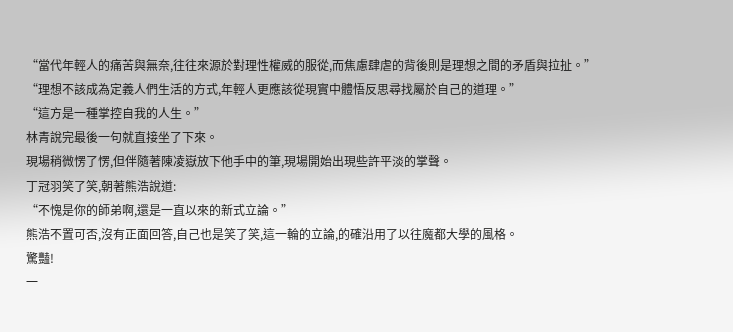“當代年輕人的痛苦與無奈,往往來源於對理性權威的服從,而焦慮肆虐的背後則是理想之間的矛盾與拉扯。”
“理想不該成為定義人們生活的方式,年輕人更應該從現實中體悟反思尋找屬於自己的道理。”
“這方是一種掌控自我的人生。”
林青說完最後一句就直接坐了下來。
現場稍微愣了愣,但伴隨著陳凌嶽放下他手中的筆,現場開始出現些許平淡的掌聲。
丁冠羽笑了笑,朝著熊浩說道:
“不愧是你的師弟啊,還是一直以來的新式立論。”
熊浩不置可否,沒有正面回答,自己也是笑了笑,這一輪的立論,的確沿用了以往魔都大學的風格。
驚豔!
一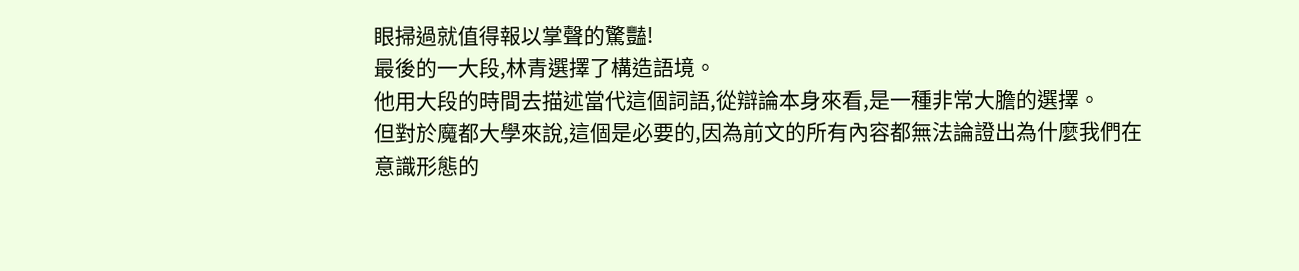眼掃過就值得報以掌聲的驚豔!
最後的一大段,林青選擇了構造語境。
他用大段的時間去描述當代這個詞語,從辯論本身來看,是一種非常大膽的選擇。
但對於魔都大學來說,這個是必要的,因為前文的所有內容都無法論證出為什麼我們在意識形態的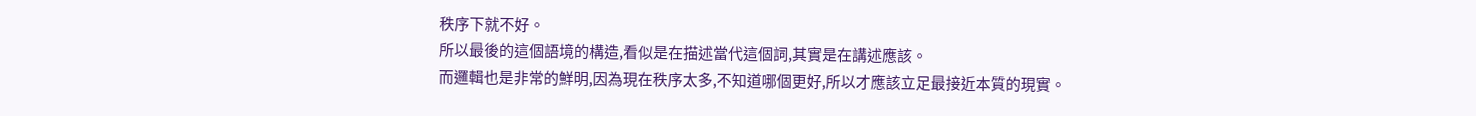秩序下就不好。
所以最後的這個語境的構造,看似是在描述當代這個詞,其實是在講述應該。
而邏輯也是非常的鮮明,因為現在秩序太多,不知道哪個更好,所以才應該立足最接近本質的現實。